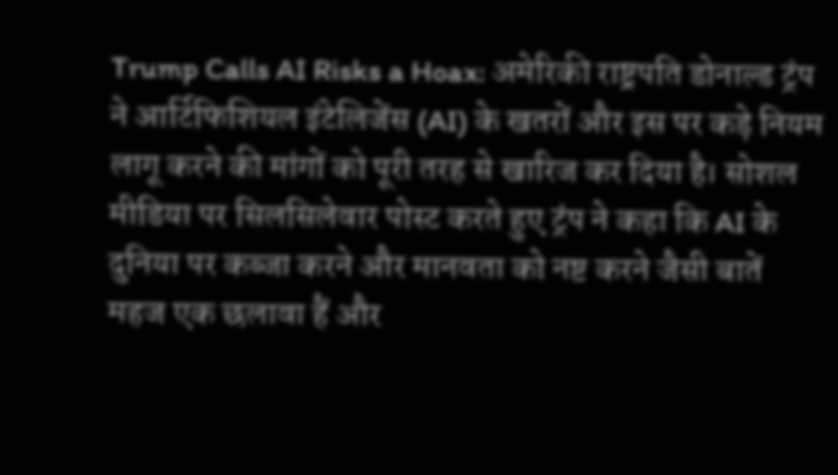Trump Calls AI Risks a Hoax: अमेरिकी राष्ट्रपति डोनाल्ड ट्रंप ने आर्टिफिशियल इंटेलिजेंस (AI) के खतरों और इस पर कड़े नियम लागू करने की मांगों को पूरी तरह से खारिज कर दिया है। सोशल मीडिया पर सिलसिलेवार पोस्ट करते हुए ट्रंप ने कहा कि AI के दुनिया पर कब्जा करने और मानवता को नष्ट करने जैसी बातें महज एक छलावा हैं और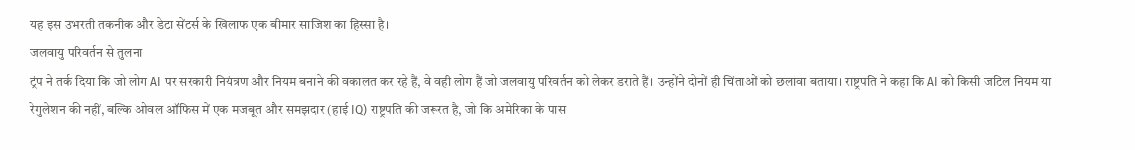यह इस उभरती तकनीक और डेटा सेंटर्स के खिलाफ एक बीमार साजिश का हिस्सा है।
जलवायु परिवर्तन से तुलना
ट्रंप ने तर्क दिया कि जो लोग AI पर सरकारी नियंत्रण और नियम बनाने की वकालत कर रहे हैं, वे वही लोग हैं जो जलवायु परिवर्तन को लेकर डराते हैं। उन्होंने दोनों ही चिंताओं को छलावा बताया। राष्ट्रपति ने कहा कि AI को किसी जटिल नियम या रेगुलेशन की नहीं, बल्कि ओवल ऑफिस में एक मजबूत और समझदार (हाई IQ) राष्ट्रपति की जरूरत है, जो कि अमेरिका के पास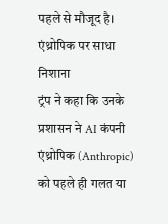पहले से मौजूद है।
एंथ्रोपिक पर साधा निशाना
ट्रंप ने कहा कि उनके प्रशासन ने AI कंपनी एंथ्रोपिक (Anthropic) को पहले ही गलत या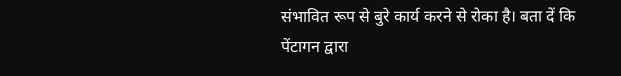संभावित रूप से बुरे कार्य करने से रोका है। बता दें कि पेंटागन द्वारा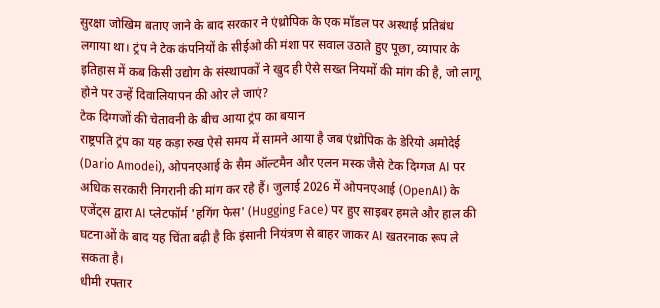सुरक्षा जोखिम बताए जाने के बाद सरकार ने एंथ्रोपिक के एक मॉडल पर अस्थाई प्रतिबंध लगाया था। ट्रंप ने टेक कंपनियों के सीईओ की मंशा पर सवाल उठाते हुए पूछा, व्यापार के इतिहास में कब किसी उद्योग के संस्थापकों ने खुद ही ऐसे सख्त नियमों की मांग की है, जो लागू होने पर उन्हें दिवालियापन की ओर ले जाएं?
टेक दिग्गजों की चेतावनी के बीच आया ट्रंप का बयान
राष्ट्रपति ट्रंप का यह कड़ा रुख ऐसे समय में सामने आया है जब एंथ्रोपिक के डेरियो अमोदेई (Dario Amodei), ओपनएआई के सैम ऑल्टमैन और एलन मस्क जैसे टेक दिग्गज AI पर अधिक सरकारी निगरानी की मांग कर रहे हैं। जुलाई 2026 में ओपनएआई (OpenAI) के एजेंट्स द्वारा AI प्लेटफॉर्म 'हगिंग फेस' (Hugging Face) पर हुए साइबर हमले और हाल की घटनाओं के बाद यह चिंता बढ़ी है कि इंसानी नियंत्रण से बाहर जाकर AI खतरनाक रूप ले सकता है।
धीमी रफ्तार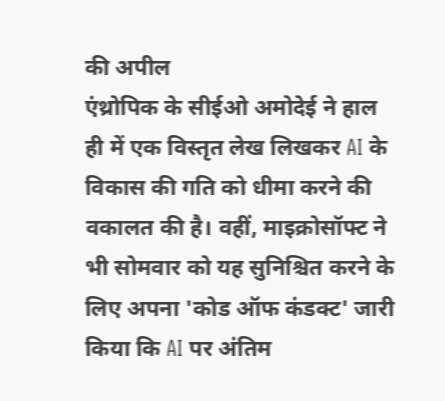की अपील
एंथ्रोपिक के सीईओ अमोदेई ने हाल ही में एक विस्तृत लेख लिखकर AI के विकास की गति को धीमा करने की वकालत की है। वहीं, माइक्रोसॉफ्ट ने भी सोमवार को यह सुनिश्चित करने के लिए अपना 'कोड ऑफ कंडक्ट' जारी किया कि AI पर अंतिम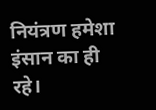नियंत्रण हमेशा इंसान का ही रहे।